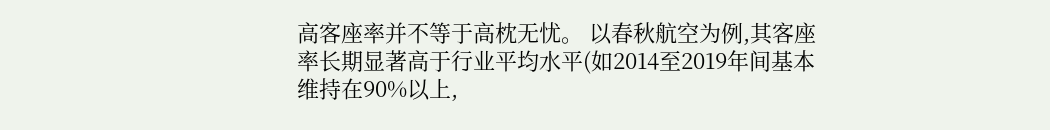高客座率并不等于高枕无忧。 以春秋航空为例,其客座率长期显著高于行业平均水平(如2014至2019年间基本维持在90%以上,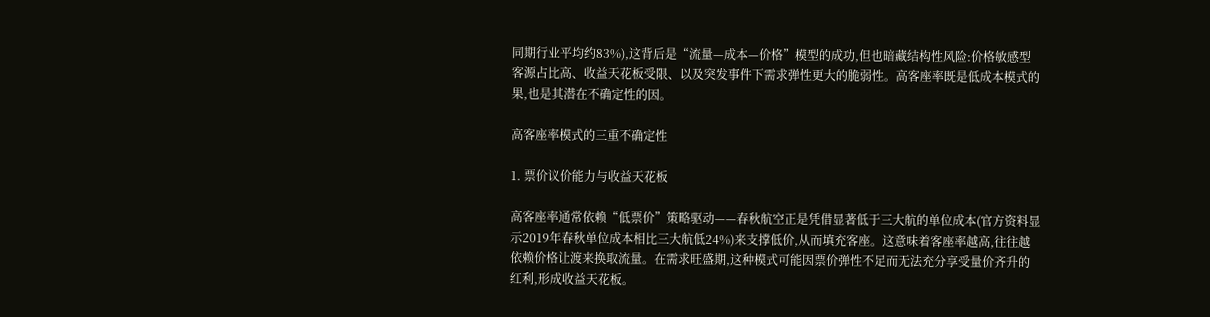同期行业平均约83%),这背后是“流量—成本—价格”模型的成功,但也暗藏结构性风险:价格敏感型客源占比高、收益天花板受限、以及突发事件下需求弹性更大的脆弱性。高客座率既是低成本模式的果,也是其潜在不确定性的因。

高客座率模式的三重不确定性

1. 票价议价能力与收益天花板

高客座率通常依赖“低票价”策略驱动——春秋航空正是凭借显著低于三大航的单位成本(官方资料显示2019年春秋单位成本相比三大航低24%)来支撑低价,从而填充客座。这意味着客座率越高,往往越依赖价格让渡来换取流量。在需求旺盛期,这种模式可能因票价弹性不足而无法充分享受量价齐升的红利,形成收益天花板。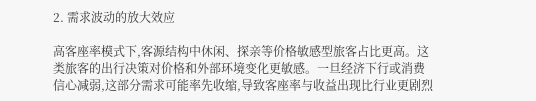2. 需求波动的放大效应

高客座率模式下,客源结构中休闲、探亲等价格敏感型旅客占比更高。这类旅客的出行决策对价格和外部环境变化更敏感。一旦经济下行或消费信心减弱,这部分需求可能率先收缩,导致客座率与收益出现比行业更剧烈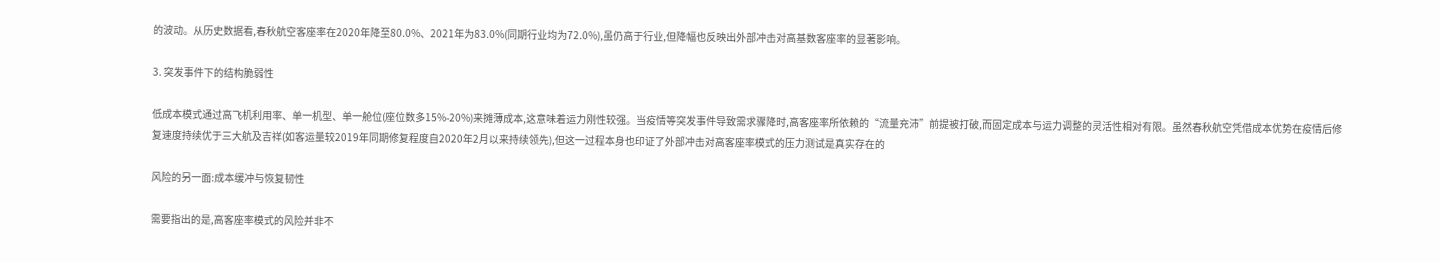的波动。从历史数据看,春秋航空客座率在2020年降至80.0%、2021年为83.0%(同期行业均为72.0%),虽仍高于行业,但降幅也反映出外部冲击对高基数客座率的显著影响。

3. 突发事件下的结构脆弱性

低成本模式通过高飞机利用率、单一机型、单一舱位(座位数多15%-20%)来摊薄成本,这意味着运力刚性较强。当疫情等突发事件导致需求骤降时,高客座率所依赖的“流量充沛”前提被打破,而固定成本与运力调整的灵活性相对有限。虽然春秋航空凭借成本优势在疫情后修复速度持续优于三大航及吉祥(如客运量较2019年同期修复程度自2020年2月以来持续领先),但这一过程本身也印证了外部冲击对高客座率模式的压力测试是真实存在的

风险的另一面:成本缓冲与恢复韧性

需要指出的是,高客座率模式的风险并非不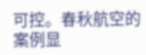可控。春秋航空的案例显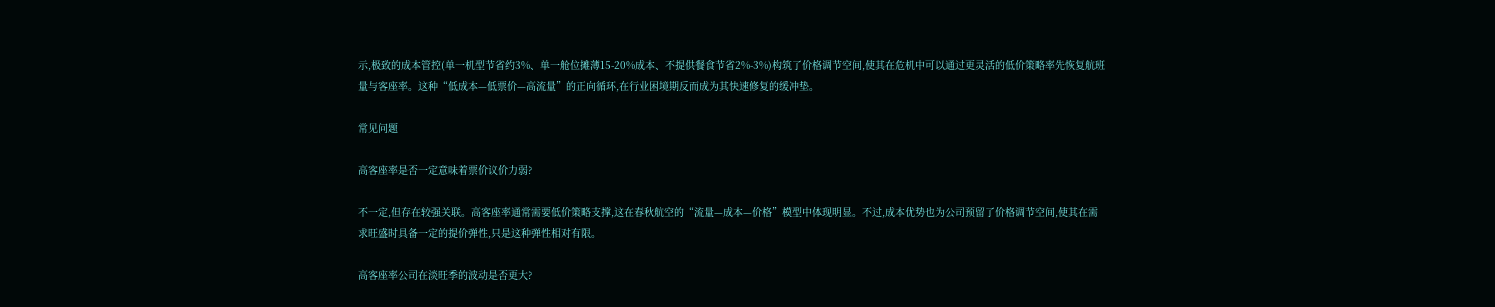示,极致的成本管控(单一机型节省约3%、单一舱位摊薄15-20%成本、不提供餐食节省2%-3%)构筑了价格调节空间,使其在危机中可以通过更灵活的低价策略率先恢复航班量与客座率。这种“低成本—低票价—高流量”的正向循环,在行业困境期反而成为其快速修复的缓冲垫。

常见问题

高客座率是否一定意味着票价议价力弱?

不一定,但存在较强关联。高客座率通常需要低价策略支撑,这在春秋航空的“流量—成本—价格”模型中体现明显。不过,成本优势也为公司预留了价格调节空间,使其在需求旺盛时具备一定的提价弹性,只是这种弹性相对有限。

高客座率公司在淡旺季的波动是否更大?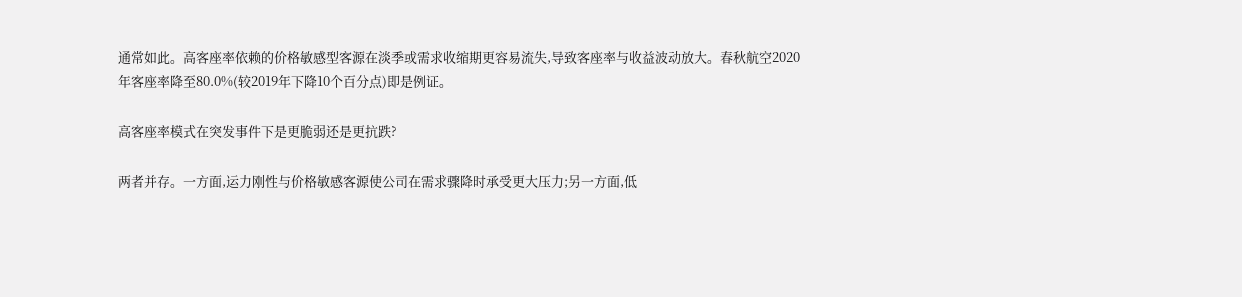通常如此。高客座率依赖的价格敏感型客源在淡季或需求收缩期更容易流失,导致客座率与收益波动放大。春秋航空2020年客座率降至80.0%(较2019年下降10个百分点)即是例证。

高客座率模式在突发事件下是更脆弱还是更抗跌?

两者并存。一方面,运力刚性与价格敏感客源使公司在需求骤降时承受更大压力;另一方面,低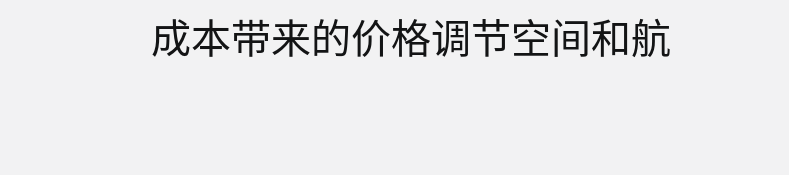成本带来的价格调节空间和航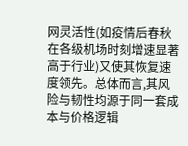网灵活性(如疫情后春秋在各级机场时刻增速显著高于行业)又使其恢复速度领先。总体而言,其风险与韧性均源于同一套成本与价格逻辑